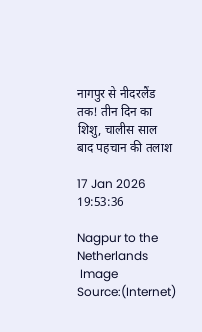नागपुर से नीदरलैंड तक! तीन दिन का शिशु, चालीस साल बाद पहचान की तलाश

17 Jan 2026 19:53:36

Nagpur to the Netherlands
 Image Source:(Internet)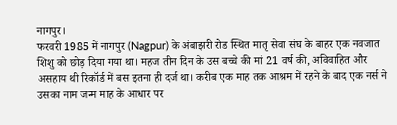नागपुर।
फरवरी 1985 में नागपुर (Nagpur) के अंबाझरी रोड स्थित मातृ सेवा संघ के बाहर एक नवजात शिशु को छोड़ दिया गया था। महज तीन दिन के उस बच्चे की मां 21 वर्ष की, अविवाहित और असहाय थी रिकॉर्ड में बस इतना ही दर्ज था। करीब एक माह तक आश्रम में रहने के बाद एक नर्स ने उसका नाम जन्म माह के आधार पर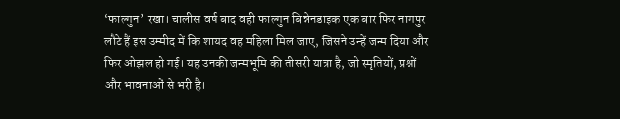‘फाल्गुन’ रखा। चालीस वर्ष बाद वही फाल्गुन बिन्नेनडाइक एक बार फिर नागपुर लौटे हैं इस उम्मीद में कि शायद वह महिला मिल जाए, जिसने उन्हें जन्म दिया और फिर ओझल हो गई। यह उनकी जन्मभूमि की तीसरी यात्रा है, जो स्मृतियों, प्रश्नों और भावनाओं से भरी है।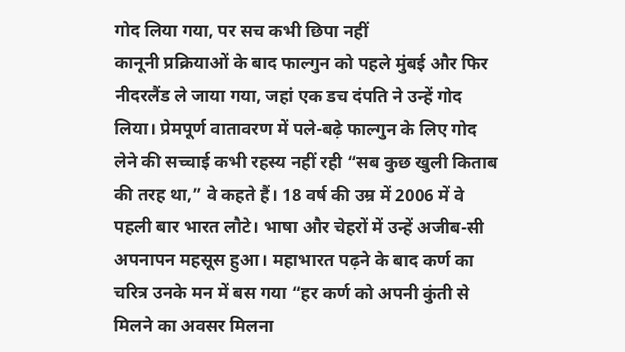गोद लिया गया, पर सच कभी छिपा नहीं
कानूनी प्रक्रियाओं के बाद फाल्गुन को पहले मुंबई और फिर नीदरलैंड ले जाया गया, जहां एक डच दंपति ने उन्हें गोद लिया। प्रेमपूर्ण वातावरण में पले-बढ़े फाल्गुन के लिए गोद लेने की सच्चाई कभी रहस्य नहीं रही “सब कुछ खुली किताब की तरह था,” वे कहते हैं। 18 वर्ष की उम्र में 2006 में वे पहली बार भारत लौटे। भाषा और चेहरों में उन्हें अजीब-सी अपनापन महसूस हुआ। महाभारत पढ़ने के बाद कर्ण का चरित्र उनके मन में बस गया “हर कर्ण को अपनी कुंती से मिलने का अवसर मिलना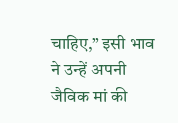चाहिए,” इसी भाव ने उन्हें अपनी जैविक मां की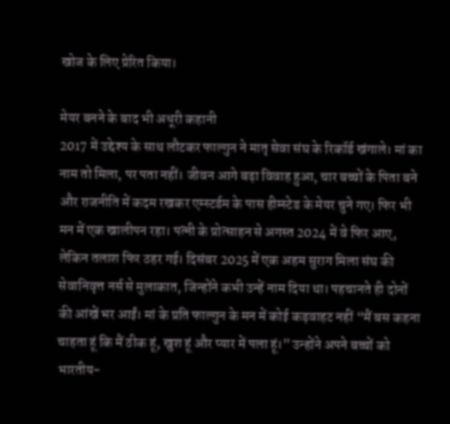खोज के लिए प्रेरित किया।

मेयर बनने के बाद भी अधूरी कहानी
2017 में उद्देश्य के साथ लौटकर फाल्गुन ने मातृ सेवा संघ के रिकॉर्ड खंगाले। मां का नाम तो मिला, पर पता नहीं। जीवन आगे बढ़ा विवाह हुआ, चार बच्चों के पिता बने और राजनीति में कदम रखकर एम्स्टर्डम के पास हीम्स्टेड के मेयर चुने गए। फिर भी मन में एक खालीपन रहा। पत्नी के प्रोत्साहन से अगस्त 2024 में वे फिर आए, लेकिन तलाश फिर ठहर गई। दिसंबर 2025 में एक अहम सुराग मिला संघ की सेवानिवृत्त नर्स से मुलाकात, जिन्होंने कभी उन्हें नाम दिया था। पहचानते ही दोनों की आंखें भर आईं। मां के प्रति फाल्गुन के मन में कोई कड़वाहट नहीं “मैं बस कहना चाहता हूं कि मैं ठीक हूं, खुश हूं और प्यार में पला हूं।” उन्होंने अपने बच्चों को भारतीय-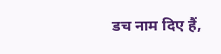डच नाम दिए हैं,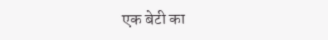एक बेटी का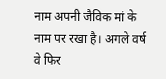नाम अपनी जैविक मां के नाम पर रखा है। अगले वर्ष वे फिर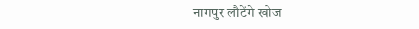नागपुर लौटेंगे खोज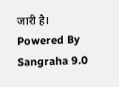जारी है।
Powered By Sangraha 9.0